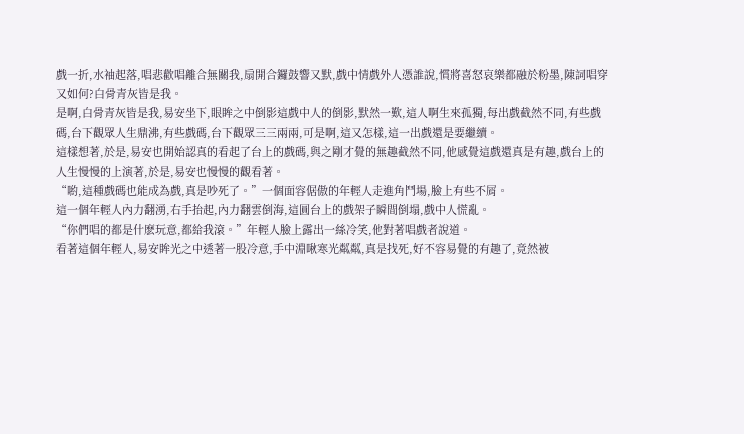戲一折,水袖起落,唱悲歡唱離合無關我,扇開合鑼鼓響又默,戲中情戲外人憑誰說,慣將喜怒哀樂都融於粉墨,陳詞唱穿又如何?白骨青灰皆是我。
是啊,白骨青灰皆是我,易安坐下,眼眸之中倒影這戲中人的倒影,默然一歎,這人啊生來孤獨,每出戲截然不同,有些戲碼,台下觀眾人生鼎沸,有些戲碼,台下觀眾三三兩兩,可是啊,這又怎樣,這一出戲還是要繼續。
這樣想著,於是,易安也開始認真的看起了台上的戲碼,與之剛才覺的無趣截然不同,他感覺這戲還真是有趣,戲台上的人生慢慢的上演著,於是,易安也慢慢的觀看著。
“喲,這種戲碼也能成為戲,真是吵死了。”一個面容倨傲的年輕人走進角鬥場,臉上有些不屑。
這一個年輕人內力翻湧,右手抬起,內力翻雲倒海,這圓台上的戲架子瞬間倒塌,戲中人慌亂。
“你們唱的都是什麽玩意,都給我滾。”年輕人臉上露出一絲冷笑,他對著唱戲者說道。
看著這個年輕人,易安眸光之中透著一股冷意,手中淵啾寒光粼粼,真是找死,好不容易覺的有趣了,竟然被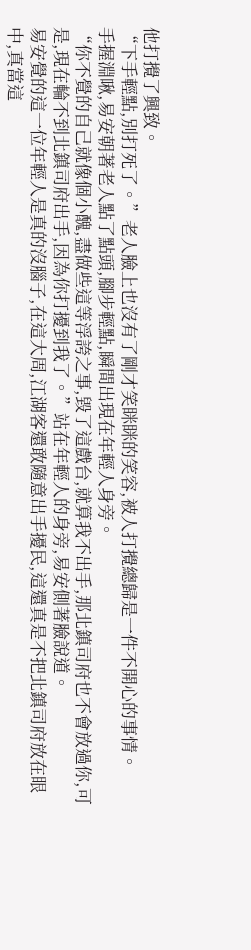他打攪了興致。
“下手輕點,別打死了。”老人臉上也沒有了剛才笑眯眯的笑容,被人打攪總歸是一件不開心的事情。
手握淵啾,易安朝著老人點了點頭,腳步輕點,瞬間出現在年輕人身旁。
“你不覺的自己就像個小醜,盡做些這等浮誇之事,毀了這戲台,就算我不出手,那北鎮司府也不會放過你,可是,現在輪不到北鎮司府出手,因為你打擾到我了。”站在年輕人的身旁,易安側著臉說道。
易安覺的這一位年輕人是真的沒腦子,在這大周,江湖客還敢隨意出手擾民,這還真是不把北鎮司府放在眼中,真當這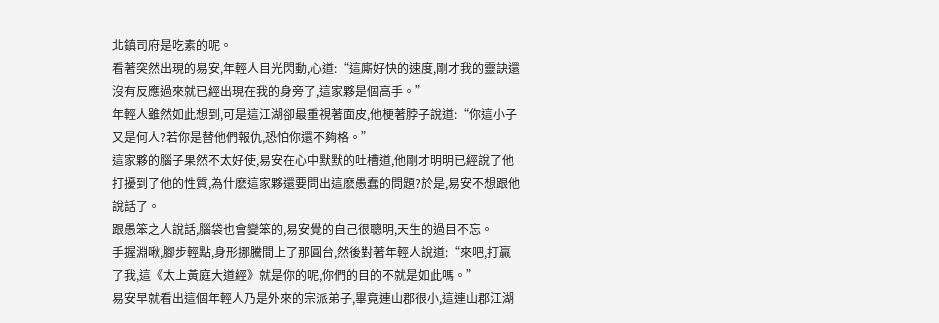北鎮司府是吃素的呢。
看著突然出現的易安,年輕人目光閃動,心道:“這廝好快的速度,剛才我的靈訣還沒有反應過來就已經出現在我的身旁了,這家夥是個高手。”
年輕人雖然如此想到,可是這江湖卻最重視著面皮,他梗著脖子說道:“你這小子又是何人?若你是替他們報仇,恐怕你還不夠格。”
這家夥的腦子果然不太好使,易安在心中默默的吐槽道,他剛才明明已經說了他打擾到了他的性質,為什麽這家夥還要問出這麽愚蠢的問題?於是,易安不想跟他說話了。
跟愚笨之人說話,腦袋也會變笨的,易安覺的自己很聰明,天生的過目不忘。
手握淵啾,腳步輕點,身形挪騰間上了那圓台,然後對著年輕人說道:“來吧,打贏了我,這《太上黃庭大道經》就是你的呢,你們的目的不就是如此嗎。”
易安早就看出這個年輕人乃是外來的宗派弟子,畢竟連山郡很小,這連山郡江湖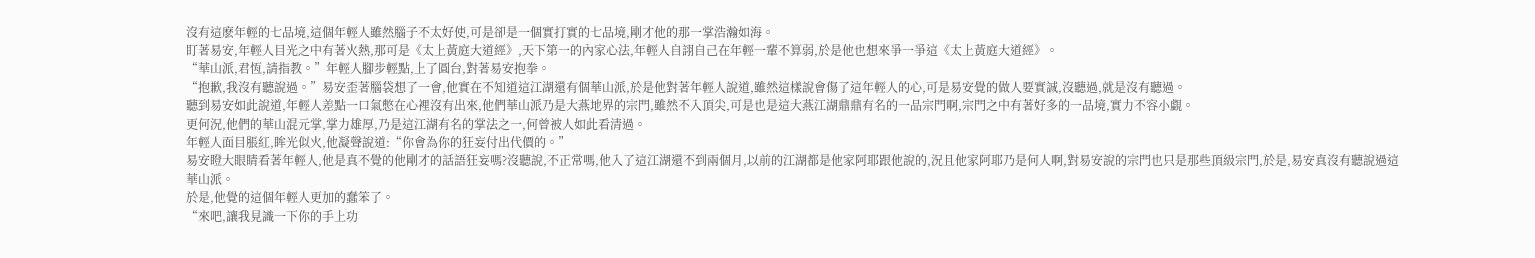沒有這麽年輕的七品境,這個年輕人雖然腦子不太好使,可是卻是一個實打實的七品境,剛才他的那一掌浩瀚如海。
盯著易安,年輕人目光之中有著火熱,那可是《太上黃庭大道經》,天下第一的內家心法,年輕人自詡自己在年輕一輩不算弱,於是他也想來爭一爭這《太上黃庭大道經》。
“華山派,君恆,請指教。”年輕人腳步輕點,上了圓台,對著易安抱拳。
“抱歉,我沒有聽說過。”易安歪著腦袋想了一會,他實在不知道這江湖還有個華山派,於是他對著年輕人說道,雖然這樣說會傷了這年輕人的心,可是易安覺的做人要實誠,沒聽過,就是沒有聽過。
聽到易安如此說道,年輕人差點一口氣憋在心裡沒有出來,他們華山派乃是大燕地界的宗門,雖然不入頂尖,可是也是這大燕江湖鼎鼎有名的一品宗門啊,宗門之中有著好多的一品境,實力不容小覷。
更何況,他們的華山混元掌,掌力雄厚,乃是這江湖有名的掌法之一,何曾被人如此看清過。
年輕人面目脹紅,眸光似火,他凝聲說道:“你會為你的狂妄付出代價的。”
易安瞪大眼睛看著年輕人,他是真不覺的他剛才的話語狂妄嗎?沒聽說,不正常嗎,他入了這江湖還不到兩個月,以前的江湖都是他家阿耶跟他說的,況且他家阿耶乃是何人啊,對易安說的宗門也只是那些頂級宗門,於是,易安真沒有聽說過這華山派。
於是,他覺的這個年輕人更加的蠢笨了。
“來吧,讓我見識一下你的手上功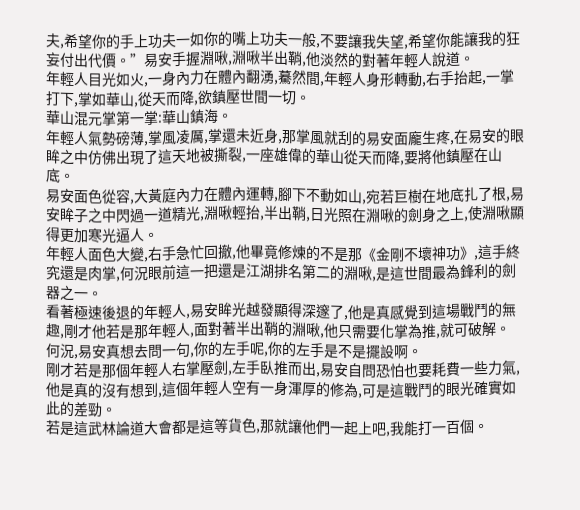夫,希望你的手上功夫一如你的嘴上功夫一般,不要讓我失望,希望你能讓我的狂妄付出代價。”易安手握淵啾,淵啾半出鞘,他淡然的對著年輕人說道。
年輕人目光如火,一身內力在體內翻湧,驀然間,年輕人身形轉動,右手抬起,一掌打下,掌如華山,從天而降,欲鎮壓世間一切。
華山混元掌第一掌:華山鎮海。
年輕人氣勢磅薄,掌風凌厲,掌還未近身,那掌風就刮的易安面龐生疼,在易安的眼眸之中仿佛出現了這天地被撕裂,一座雄偉的華山從天而降,要將他鎮壓在山底。
易安面色從容,大黃庭內力在體內運轉,腳下不動如山,宛若巨樹在地底扎了根,易安眸子之中閃過一道精光,淵啾輕抬,半出鞘,日光照在淵啾的劍身之上,使淵啾顯得更加寒光逼人。
年輕人面色大變,右手急忙回撤,他畢竟修煉的不是那《金剛不壞神功》,這手終究還是肉掌,何況眼前這一把還是江湖排名第二的淵啾,是這世間最為鋒利的劍器之一。
看著極速後退的年輕人,易安眸光越發顯得深邃了,他是真感覺到這場戰鬥的無趣,剛才他若是那年輕人,面對著半出鞘的淵啾,他只需要化掌為推,就可破解。
何況,易安真想去問一句,你的左手呢,你的左手是不是擺設啊。
剛才若是那個年輕人右掌壓劍,左手臥推而出,易安自問恐怕也要耗費一些力氣,他是真的沒有想到,這個年輕人空有一身渾厚的修為,可是這戰鬥的眼光確實如此的差勁。
若是這武林論道大會都是這等貨色,那就讓他們一起上吧,我能打一百個。